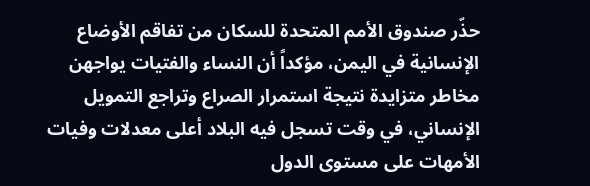حذّر صندوق الأمم المتحدة للسكان من تفاقم الأوضاع الإنسانية في اليمن، مؤكداً أن النساء والفتيات يواجهن مخاطر متزايدة نتيجة استمرار الصراع وتراجع التمويل الإنساني، في وقت تسجل فيه البلاد أعلى معدلات وفيات الأمهات على مستوى الدول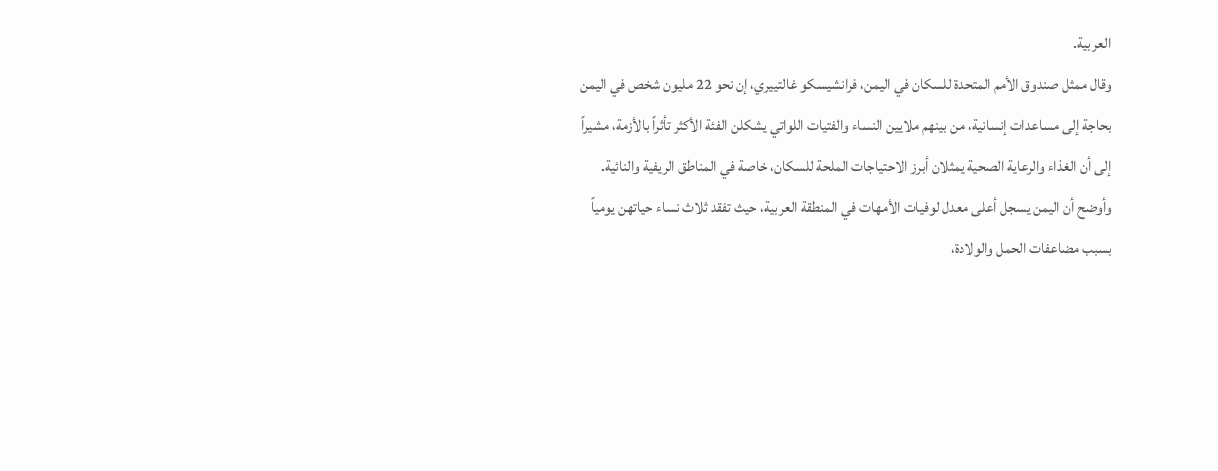العربية.
وقال ممثل صندوق الأمم المتحدة للسكان في اليمن، فرانشيسكو غالتييري، إن نحو 22 مليون شخص في اليمن بحاجة إلى مساعدات إنسانية، من بينهم ملايين النساء والفتيات اللواتي يشكلن الفئة الأكثر تأثراً بالأزمة، مشيراً إلى أن الغذاء والرعاية الصحية يمثلان أبرز الاحتياجات الملحة للسكان، خاصة في المناطق الريفية والنائية.
وأوضح أن اليمن يسجل أعلى معدل لوفيات الأمهات في المنطقة العربية، حيث تفقد ثلاث نساء حياتهن يومياً بسبب مضاعفات الحمل والولادة،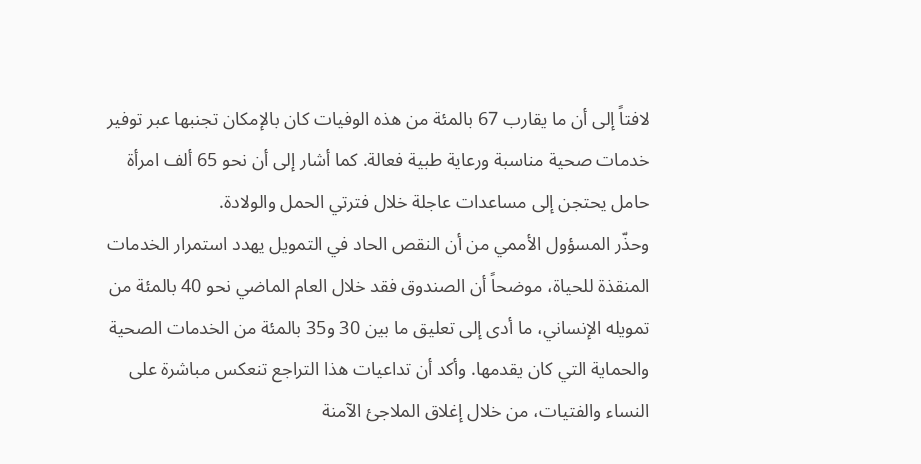لافتاً إلى أن ما يقارب 67 بالمئة من هذه الوفيات كان بالإمكان تجنبها عبر توفير خدمات صحية مناسبة ورعاية طبية فعالة. كما أشار إلى أن نحو 65 ألف امرأة حامل يحتجن إلى مساعدات عاجلة خلال فترتي الحمل والولادة.
وحذّر المسؤول الأممي من أن النقص الحاد في التمويل يهدد استمرار الخدمات المنقذة للحياة، موضحاً أن الصندوق فقد خلال العام الماضي نحو 40 بالمئة من تمويله الإنساني، ما أدى إلى تعليق ما بين 30 و35 بالمئة من الخدمات الصحية والحماية التي كان يقدمها. وأكد أن تداعيات هذا التراجع تنعكس مباشرة على النساء والفتيات، من خلال إغلاق الملاجئ الآمنة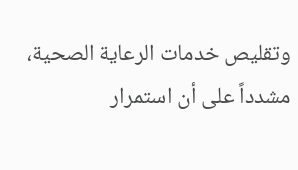وتقليص خدمات الرعاية الصحية، مشدداً على أن استمرار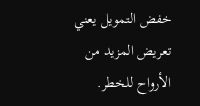خفض التمويل يعني تعريض المزيد من الأرواح للخطر.